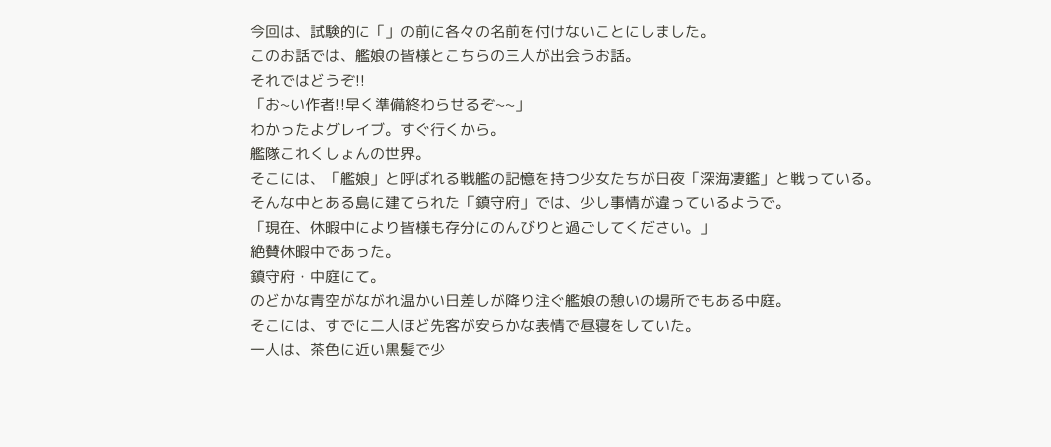今回は、試験的に「」の前に各々の名前を付けないことにしました。
このお話では、艦娘の皆様とこちらの三人が出会うお話。
それではどうぞ!!
「お~い作者!!早く準備終わらせるぞ~~」
わかったよグレイブ。すぐ行くから。
艦隊これくしょんの世界。
そこには、「艦娘」と呼ばれる戦艦の記憶を持つ少女たちが日夜「深海凄鑑」と戦っている。
そんな中とある島に建てられた「鎮守府」では、少し事情が違っているようで。
「現在、休暇中により皆様も存分にのんびりと過ごしてください。」
絶賛休暇中であった。
鎮守府・中庭にて。
のどかな青空がながれ温かい日差しが降り注ぐ艦娘の憩いの場所でもある中庭。
そこには、すでに二人ほど先客が安らかな表情で昼寝をしていた。
一人は、茶色に近い黒髪で少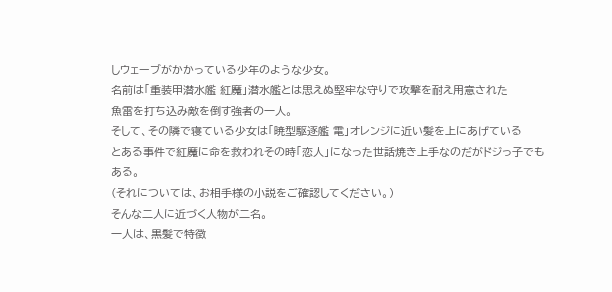しウェーブがかかっている少年のような少女。
名前は「重装甲潜水艦 紅魔」潜水艦とは思えぬ堅牢な守りで攻撃を耐え用意された
魚雷を打ち込み敵を倒す強者の一人。
そして、その隣で寝ている少女は「暁型駆逐艦 電」オレンジに近い髪を上にあげている
とある事件で紅魔に命を救われその時「恋人」になった世話焼き上手なのだがドジっ子でもある。
(それについては、お相手様の小説をご確認してください。)
そんな二人に近づく人物が二名。
一人は、黒髪で特徴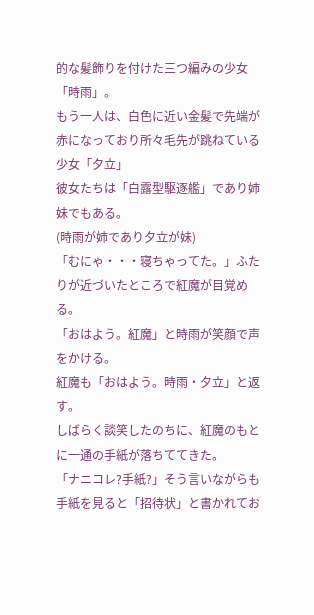的な髪飾りを付けた三つ編みの少女「時雨」。
もう一人は、白色に近い金髪で先端が赤になっており所々毛先が跳ねている少女「夕立」
彼女たちは「白露型駆逐艦」であり姉妹でもある。
(時雨が姉であり夕立が妹)
「むにゃ・・・寝ちゃってた。」ふたりが近づいたところで紅魔が目覚める。
「おはよう。紅魔」と時雨が笑顔で声をかける。
紅魔も「おはよう。時雨・夕立」と返す。
しばらく談笑したのちに、紅魔のもとに一通の手紙が落ちててきた。
「ナニコレ?手紙?」そう言いながらも手紙を見ると「招待状」と書かれてお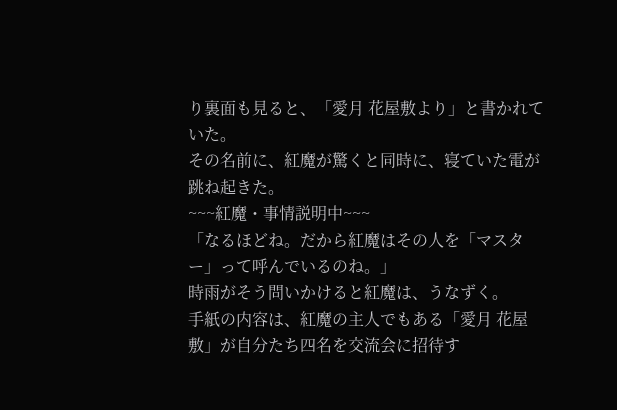り裏面も見ると、「愛月 花屋敷より」と書かれていた。
その名前に、紅魔が驚くと同時に、寝ていた電が跳ね起きた。
~~~紅魔・事情説明中~~~
「なるほどね。だから紅魔はその人を「マスター」って呼んでいるのね。」
時雨がそう問いかけると紅魔は、うなずく。
手紙の内容は、紅魔の主人でもある「愛月 花屋敷」が自分たち四名を交流会に招待す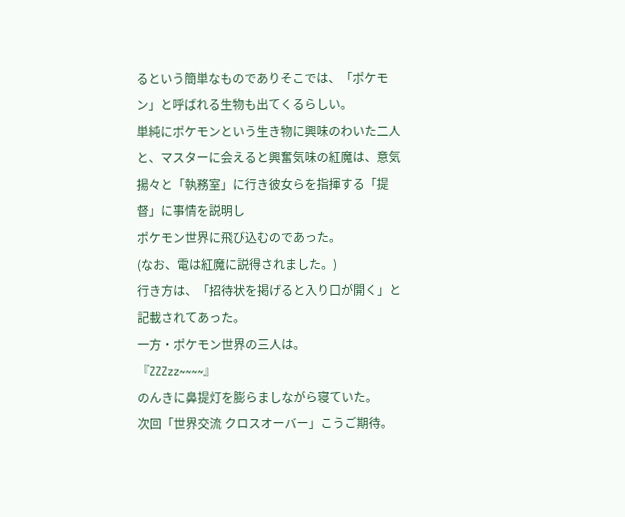るという簡単なものでありそこでは、「ポケモン」と呼ばれる生物も出てくるらしい。
単純にポケモンという生き物に興味のわいた二人と、マスターに会えると興奮気味の紅魔は、意気揚々と「執務室」に行き彼女らを指揮する「提督」に事情を説明し
ポケモン世界に飛び込むのであった。
(なお、電は紅魔に説得されました。)
行き方は、「招待状を掲げると入り口が開く」と記載されてあった。
一方・ポケモン世界の三人は。
『ZZZzz~~~~』
のんきに鼻提灯を膨らましながら寝ていた。
次回「世界交流 クロスオーバー」こうご期待。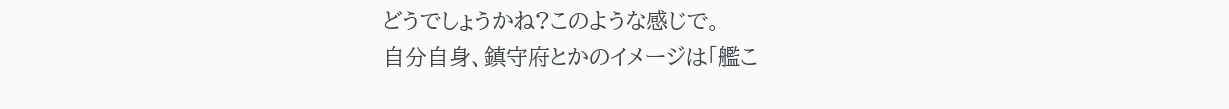どうでしょうかね?このような感じで。
自分自身、鎮守府とかのイメージは「艦こ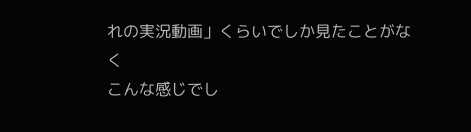れの実況動画」くらいでしか見たことがなく
こんな感じでし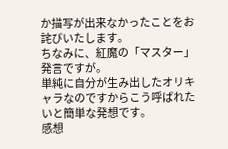か描写が出来なかったことをお詫びいたします。
ちなみに、紅魔の「マスター」発言ですが。
単純に自分が生み出したオリキャラなのですからこう呼ばれたいと簡単な発想です。
感想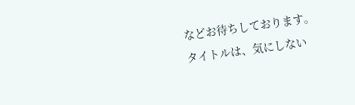などお待ちしております。
タイトルは、気にしない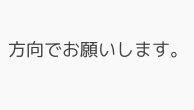方向でお願いします。